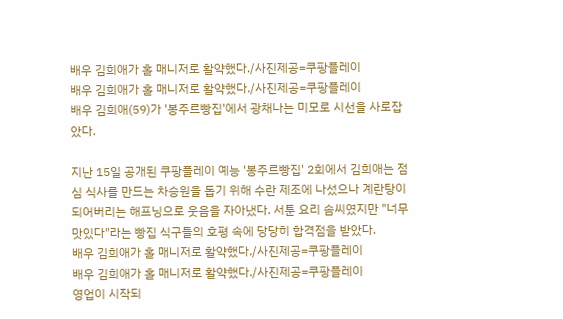배우 김희애가 홀 매니저로 활약했다./사진제공=쿠팡플레이
배우 김희애가 홀 매니저로 활약했다./사진제공=쿠팡플레이
배우 김희애(59)가 '봉주르빵집'에서 광채나는 미모로 시선을 사로잡았다.

지난 15일 공개된 쿠팡플레이 예능 '봉주르빵집' 2회에서 김희애는 점심 식사를 만드는 차승원을 돕기 위해 수란 제조에 나섰으나 계란탕이 되어버리는 해프닝으로 웃음을 자아냈다. 서툰 요리 솜씨였지만 "너무 맛있다"라는 빵집 식구들의 호평 속에 당당히 합격점을 받았다.
배우 김희애가 홀 매니저로 활약했다./사진제공=쿠팡플레이
배우 김희애가 홀 매니저로 활약했다./사진제공=쿠팡플레이
영업이 시작되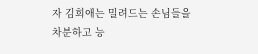자 김희애는 밀려드는 손님들을 차분하고 능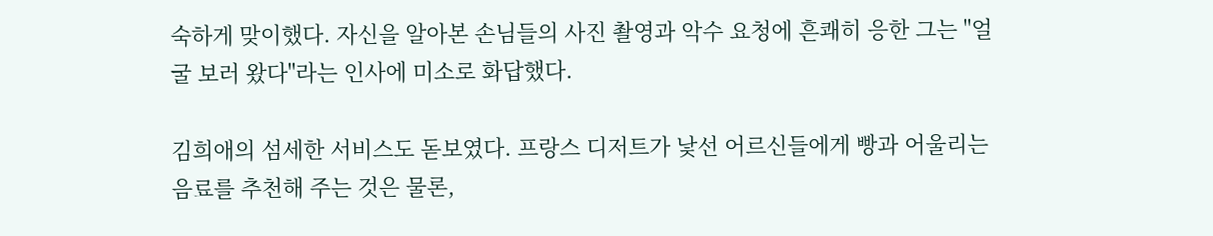숙하게 맞이했다. 자신을 알아본 손님들의 사진 촬영과 악수 요청에 흔쾌히 응한 그는 "얼굴 보러 왔다"라는 인사에 미소로 화답했다.

김희애의 섬세한 서비스도 돋보였다. 프랑스 디저트가 낯선 어르신들에게 빵과 어울리는 음료를 추천해 주는 것은 물론,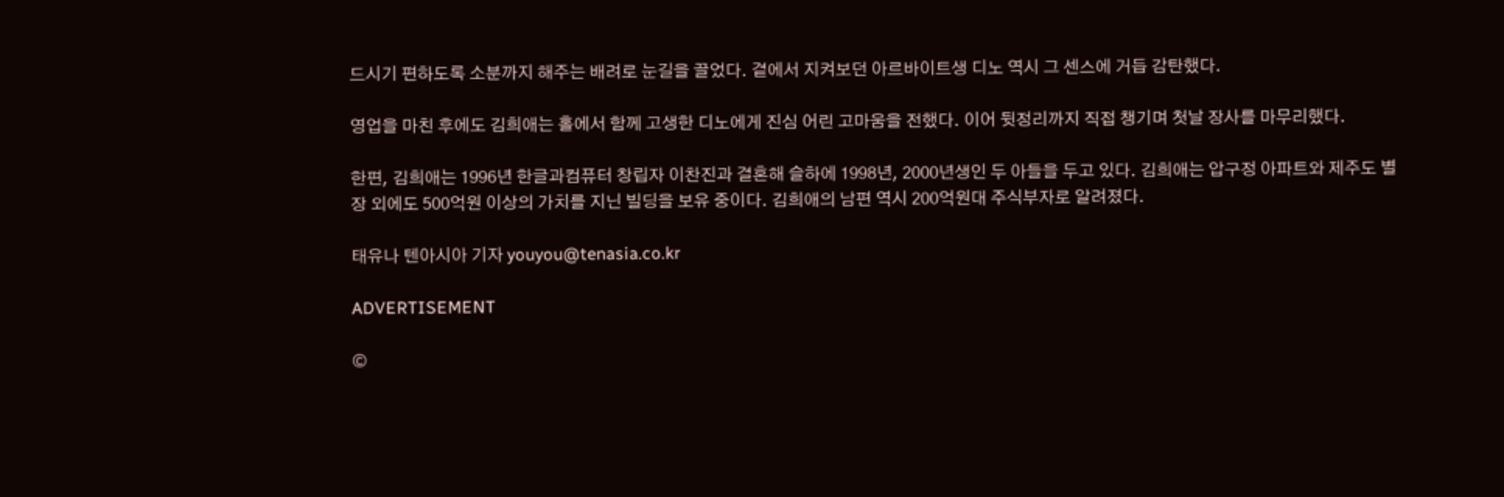드시기 편하도록 소분까지 해주는 배려로 눈길을 끌었다. 곁에서 지켜보던 아르바이트생 디노 역시 그 센스에 거듭 감탄했다.

영업을 마친 후에도 김희애는 홀에서 함께 고생한 디노에게 진심 어린 고마움을 전했다. 이어 뒷정리까지 직접 챙기며 첫날 장사를 마무리했다.

한편, 김희애는 1996년 한글과컴퓨터 창립자 이찬진과 결혼해 슬하에 1998년, 2000년생인 두 아들을 두고 있다. 김희애는 압구정 아파트와 제주도 별장 외에도 500억원 이상의 가치를 지닌 빌딩을 보유 중이다. 김희애의 남편 역시 200억원대 주식부자로 알려졌다.

태유나 텐아시아 기자 youyou@tenasia.co.kr

ADVERTISEMENT

©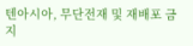텐아시아, 무단전재 및 재배포 금지